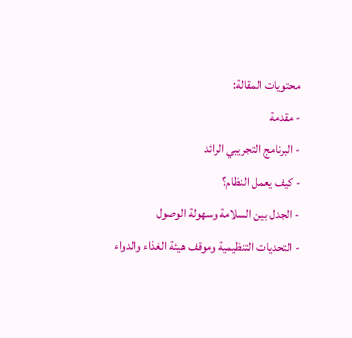محتويات المقالة:
- مقدمة
- البرنامج التجريبي الرائد
- كيف يعمل النظام؟
- الجدل بين السلامة وسهولة الوصول
- التحديات التنظيمية وموقف هيئة الغذاء والدواء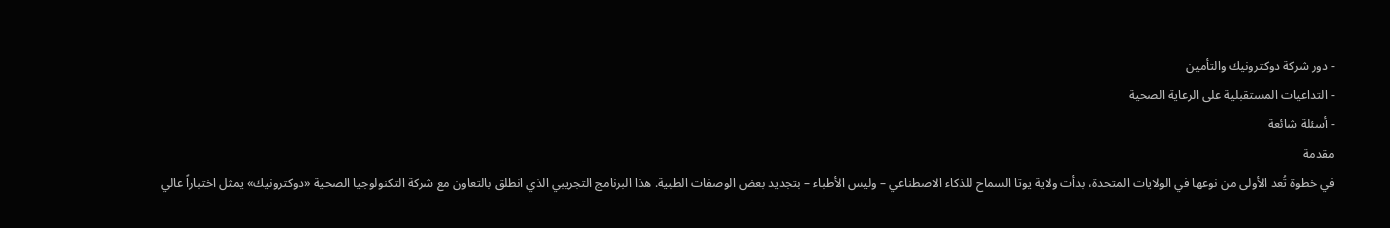- دور شركة دوكترونيك والتأمين
- التداعيات المستقبلية على الرعاية الصحية
- أسئلة شائعة
مقدمة
في خطوة تُعد الأولى من نوعها في الولايات المتحدة، بدأت ولاية يوتا السماح للذكاء الاصطناعي – وليس الأطباء – بتجديد بعض الوصفات الطبية. هذا البرنامج التجريبي الذي انطلق بالتعاون مع شركة التكنولوجيا الصحية «دوكترونيك» يمثل اختباراً عالي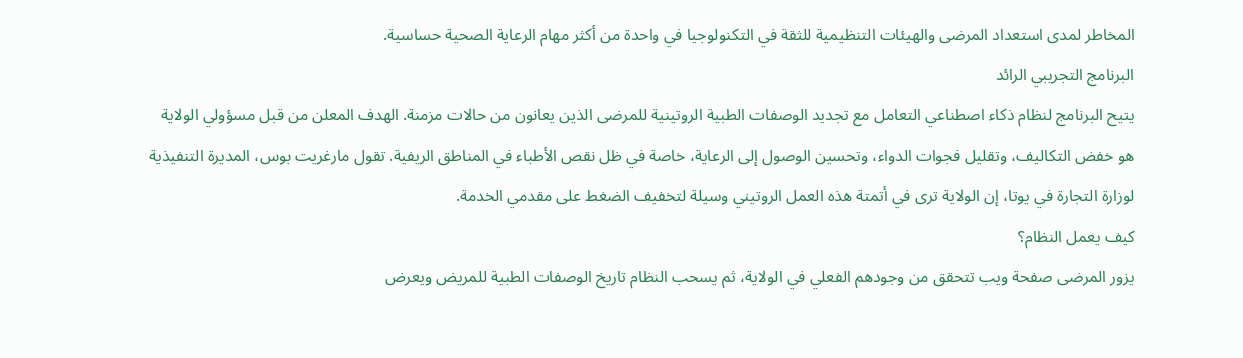المخاطر لمدى استعداد المرضى والهيئات التنظيمية للثقة في التكنولوجيا في واحدة من أكثر مهام الرعاية الصحية حساسية.
البرنامج التجريبي الرائد
يتيح البرنامج لنظام ذكاء اصطناعي التعامل مع تجديد الوصفات الطبية الروتينية للمرضى الذين يعانون من حالات مزمنة. الهدف المعلن من قبل مسؤولي الولاية هو خفض التكاليف، وتقليل فجوات الدواء، وتحسين الوصول إلى الرعاية، خاصة في ظل نقص الأطباء في المناطق الريفية. تقول مارغريت بوس، المديرة التنفيذية لوزارة التجارة في يوتا، إن الولاية ترى في أتمتة هذه العمل الروتيني وسيلة لتخفيف الضغط على مقدمي الخدمة.
كيف يعمل النظام؟
يزور المرضى صفحة ويب تتحقق من وجودهم الفعلي في الولاية، ثم يسحب النظام تاريخ الوصفات الطبية للمريض ويعرض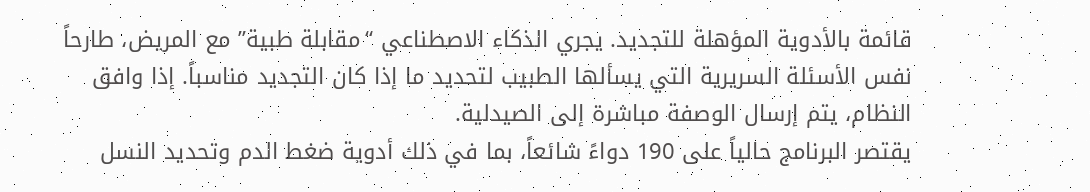قائمة بالأدوية المؤهلة للتجديد. يجري الذكاء الاصطناعي “مقابلة طبية” مع المريض، طارحاً نفس الأسئلة السريرية التي يسألها الطبيب لتحديد ما إذا كان التجديد مناسباً. إذا وافق النظام، يتم إرسال الوصفة مباشرة إلى الصيدلية.
يقتصر البرنامج حالياً على 190 دواءً شائعاً، بما في ذلك أدوية ضغط الدم وتحديد النسل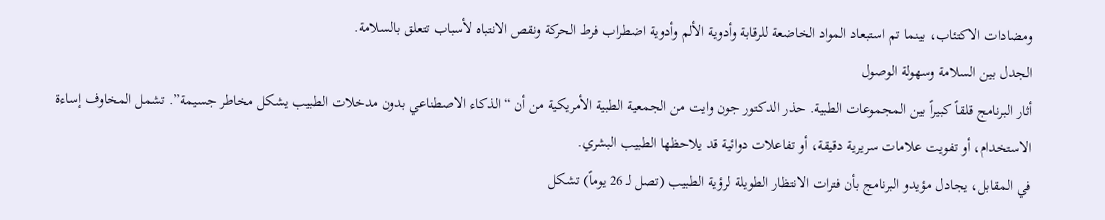ومضادات الاكتئاب، بينما تم استبعاد المواد الخاضعة للرقابة وأدوية الألم وأدوية اضطراب فرط الحركة ونقص الانتباه لأسباب تتعلق بالسلامة.
الجدل بين السلامة وسهولة الوصول
أثار البرنامج قلقاً كبيراً بين المجموعات الطبية. حذر الدكتور جون وايت من الجمعية الطبية الأمريكية من أن “الذكاء الاصطناعي بدون مدخلات الطبيب يشكل مخاطر جسيمة”. تشمل المخاوف إساءة الاستخدام، أو تفويت علامات سريرية دقيقة، أو تفاعلات دوائية قد يلاحظها الطبيب البشري.
في المقابل، يجادل مؤيدو البرنامج بأن فترات الانتظار الطويلة لرؤية الطبيب (تصل لـ 26 يوماً) تشكل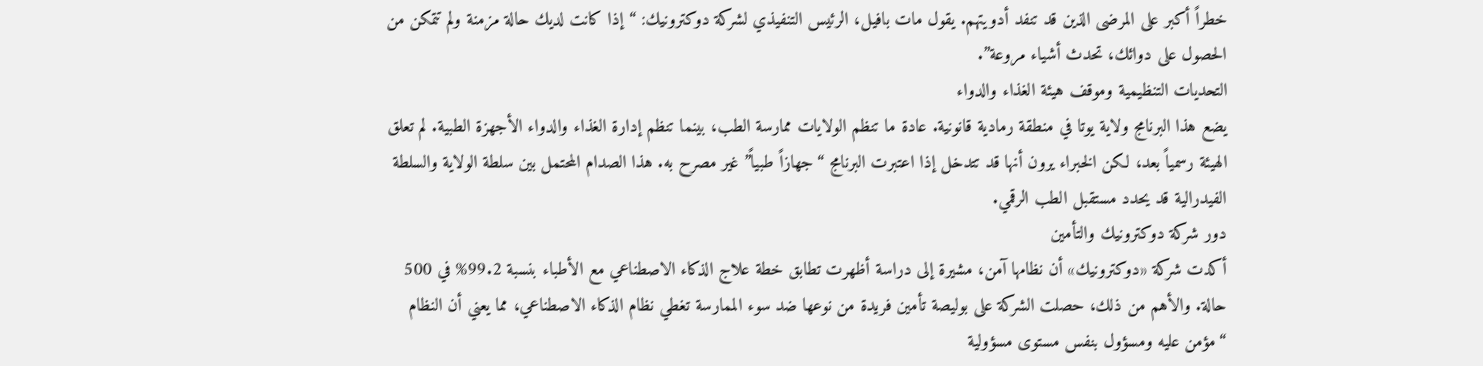خطراً أكبر على المرضى الذين قد تنفد أدويتهم. يقول مات بافيل، الرئيس التنفيذي لشركة دوكترونيك: “إذا كانت لديك حالة مزمنة ولم تتمكن من الحصول على دوائك، تحدث أشياء مروعة”.
التحديات التنظيمية وموقف هيئة الغذاء والدواء
يضع هذا البرنامج ولاية يوتا في منطقة رمادية قانونية. عادة ما تنظم الولايات ممارسة الطب، بينما تنظم إدارة الغذاء والدواء الأجهزة الطبية. لم تعلق الهيئة رسمياً بعد، لكن الخبراء يرون أنها قد تتدخل إذا اعتبرت البرنامج “جهازاً طبياً” غير مصرح به. هذا الصدام المحتمل بين سلطة الولاية والسلطة الفيدرالية قد يحدد مستقبل الطب الرقمي.
دور شركة دوكترونيك والتأمين
أكدت شركة «دوكترونيك» أن نظامها آمن، مشيرة إلى دراسة أظهرت تطابق خطة علاج الذكاء الاصطناعي مع الأطباء بنسبة 99.2% في 500 حالة. والأهم من ذلك، حصلت الشركة على بوليصة تأمين فريدة من نوعها ضد سوء الممارسة تغطي نظام الذكاء الاصطناعي، مما يعني أن النظام “مؤمن عليه ومسؤول بنفس مستوى مسؤولية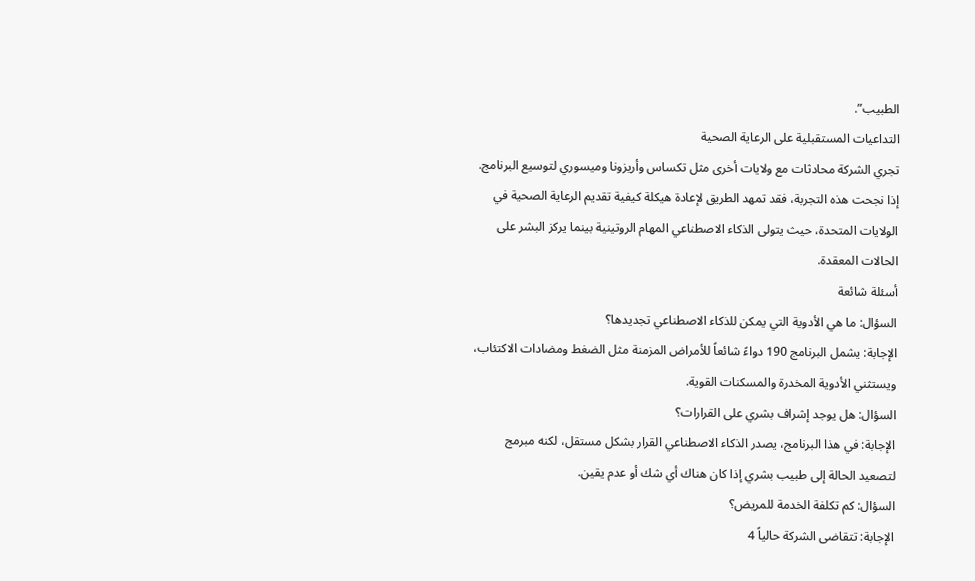الطبيب”.
التداعيات المستقبلية على الرعاية الصحية
تجري الشركة محادثات مع ولايات أخرى مثل تكساس وأريزونا وميسوري لتوسيع البرنامج. إذا نجحت هذه التجربة، فقد تمهد الطريق لإعادة هيكلة كيفية تقديم الرعاية الصحية في الولايات المتحدة، حيث يتولى الذكاء الاصطناعي المهام الروتينية بينما يركز البشر على الحالات المعقدة.
أسئلة شائعة
السؤال: ما هي الأدوية التي يمكن للذكاء الاصطناعي تجديدها؟
الإجابة: يشمل البرنامج 190 دواءً شائعاً للأمراض المزمنة مثل الضغط ومضادات الاكتئاب، ويستثني الأدوية المخدرة والمسكنات القوية.
السؤال: هل يوجد إشراف بشري على القرارات؟
الإجابة: في هذا البرنامج، يصدر الذكاء الاصطناعي القرار بشكل مستقل، لكنه مبرمج لتصعيد الحالة إلى طبيب بشري إذا كان هناك أي شك أو عدم يقين.
السؤال: كم تكلفة الخدمة للمريض؟
الإجابة: تتقاضى الشركة حالياً 4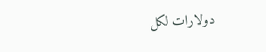دولارات لكل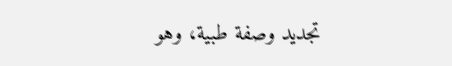تجديد وصفة طبية، وهو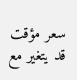سعر مؤقت قد يتغير مع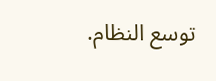توسع النظام.